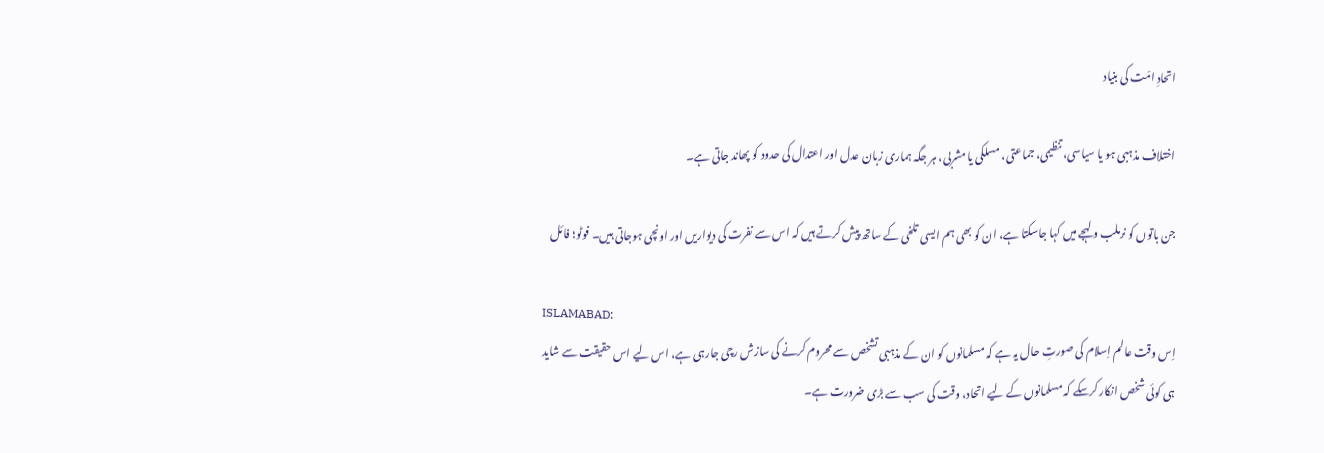اتحادِ امّت کی بنیاد

اختلاف مذہبی ہو یا سیاسی، تنظیمی، جماعتی، مسلکی یا مشربی، ہر جگہ ہماری زبان عدل اور اعتدال کی حدود کو پھاند جاتی ہے۔

جن باتوں کو نرملب و لہجے میں کہا جاسکتا ہے، ان کو بھی ہم ایسی تلخی کے ساتھ پیش کرتے ہیں کہ اس سے نفرت کی دیواریں اور اونچی ہوجاتی ہیں۔ فوٹو؛ فائل

ISLAMABAD:
اِس وقت عالم اِسلام کی صورتِ حال یہ ہے کہ مسلمانوں کو ان کے مذہبی تشخص سے محروم کرنے کی سازش رچی جارہی ہے، اس لیے اس حقیقت سے شاید ہی کوئی شخص انکار کرسکے کہ مسلمانوں کے لیے اتحاد، وقت کی سب سے بڑی ضرورت ہے۔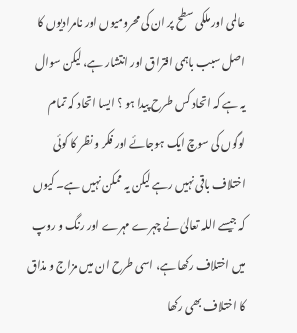عالمی اور ملکی سطح پر ان کی محرومیوں اور نامرادیوں کا اصل سبب باہمی افتراق اور انتشار ہے، لیکن سوال یہ ہے کہ اتحاد کس طرح پیدا ہو ؟ ایسا اتحاد کہ تمام لوگوں کی سوچ ایک ہوجائے اور فکر و نظر کا کوئی اختلاف باقی نہیں رہے لیکن یہ ممکن نہیں ہے۔ کیوں کہ جیسے اللہ تعالیٰ نے چہرے مہرے اور رنگ و روپ میں اختلاف رکھا ہے، اسی طرح ان میں مزاج و مذاق کا اختلاف بھی رکھا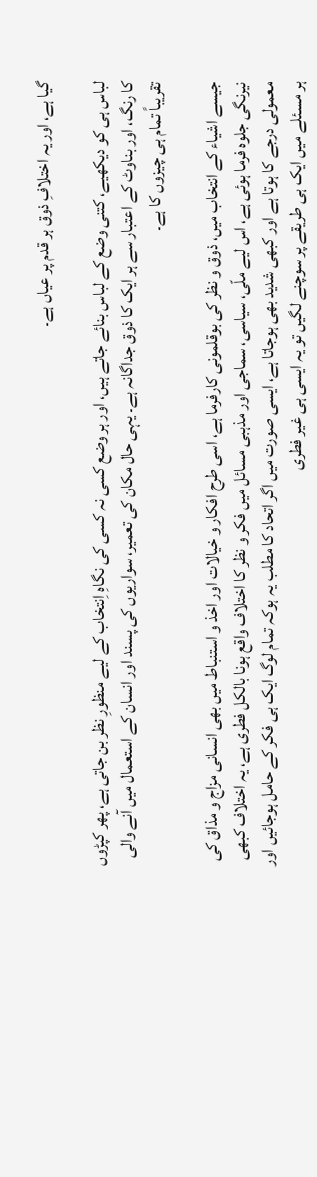گیا ہے، اور یہ اختلافِ ذوق ہر قدم پر عیاں ہے۔

لباس ہی کو دیکھیے، کتنی وضع کے لباس بنائے جاتے ہیں، اور ہر وضع کسی نہ کسی کی نگاہِ اِنتخاب کے لیے منظورِ نظر بن جاتی ہے، پھر کپڑوں کا رنگ، اور بناوٹ کے اعتبار سے ہر ایک کا ذوق جداگانہ ہے۔ یہی حال مکان کی تعمیر، سواریوں کی پسند اور انسان کے استعمال میں آنے والی تقریباً تمام ہی چیزوں کا ہے۔

جیسے اشیاء کے انتخاب میں، ذوق و نظر کی بوقلمونی کارفرما ہے، اسی طرح افکار و خیالات اور اخذ و استنباط میں بھی انسانی مزاج و مذاق کی نیرنگی جلوہ فرما ہوئی ہے، اس لیے ملّی، سیاسی، سماجی اور مذہبی مسائل میں فکر و نظر کا اختلاف واقع ہونا بالکل فطری ہے، یہ اختلاف کبھی معمولی درجے کا ہوتا ہے اور کبھی شدید بھی ہوجاتا ہے، ایسی صورت میں اگر اتحاد کا مطلب یہ ہوکہ تمام لوگ ایک ہی فکر کے حامل ہوجائیں اور ہر مسئلے میں ایک ہی طریقے پر سوچنے لگیں تو یہ ایسی ہی غیر فطری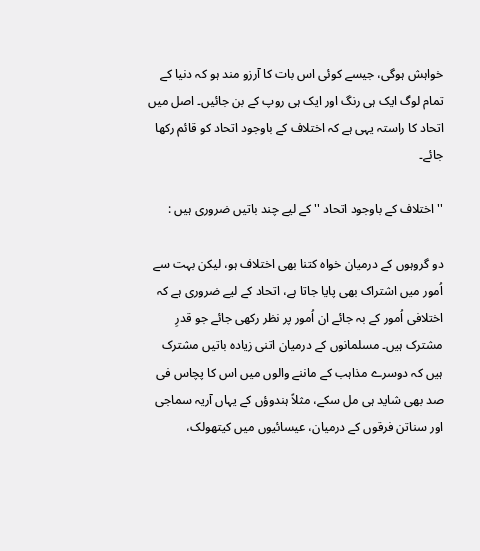خواہش ہوگی، جیسے کوئی اس بات کا آرزو مند ہو کہ دنیا کے تمام لوگ ایک ہی رنگ اور ایک ہی روپ کے بن جائیں۔ اصل میں اتحاد کا راستہ یہی ہے کہ اختلاف کے باوجود اتحاد کو قائم رکھا جائے۔

'' اختلاف کے باوجود اتحاد '' کے لیے چند باتیں ضروری ہیں :

دو گروہوں کے درمیان خواہ کتنا بھی اختلاف ہو، لیکن بہت سے اُمور میں اشتراک بھی پایا جاتا ہے، اتحاد کے لیے ضروری ہے کہ اختلافی اُمور کے بہ جائے ان اُمور پر نظر رکھی جائے جو قدرِ مشترک ہیں۔ مسلمانوں کے درمیان اتنی زیادہ باتیں مشترک ہیں کہ دوسرے مذاہب کے ماننے والوں میں اس کا پچاس فی صد بھی شاید ہی مل سکے، مثلاً ہندوؤں کے یہاں آریہ سماجی اور سناتن فرقوں کے درمیان، عیسائیوں میں کیتھولک،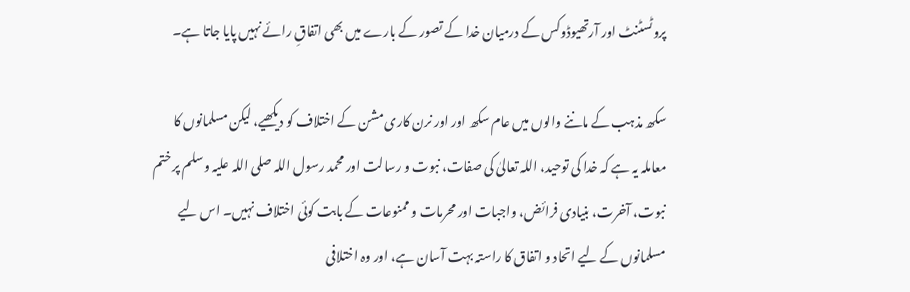پروٹسٹنٹ اور آرتھیوڈوکس کے درمیان خدا کے تصور کے بارے میں بھی اتفاقِ رائے نہیں پایا جاتا ہے۔

سکھ مذہب کے ماننے والوں میں عام سکھ اور اور نرن کاری مشن کے اختلاف کو دیکھیے، لیکن مسلمانوں کا معاملہ یہ ہے کہ خدا کی توحید، اللہ تعالیٰ کی صفات، نبوت و رسالت اور محمد رسول اللہ صلی اللہ علیہ وسلم پر ختم نبوت، آخرت، بنیادی فرائض، واجبات اور محرمات و ممنوعات کے بابت کوئی اختلاف نہیں۔ اس لیے مسلمانوں کے لیے اتحاد و اتفاق کا راستہ بہت آسان ہے، اور وہ اختلافی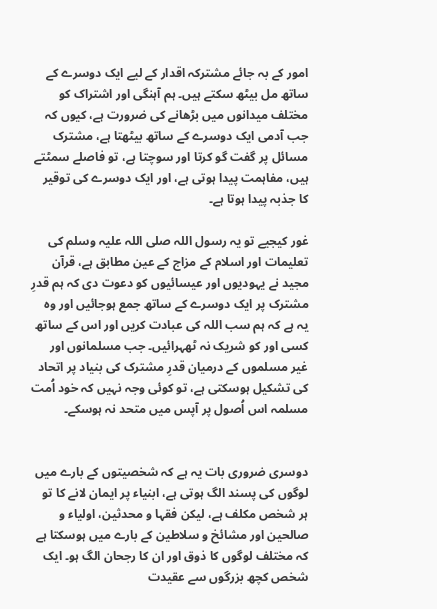امور کے بہ جائے مشترکہ اقدار کے لیے ایک دوسرے کے ساتھ مل بیٹھ سکتے ہیں۔ ہم آہنگی اور اشتراک کو مختلف میدانوں میں بڑھانے کی ضرورت ہے، کیوں کہ جب آدمی ایک دوسرے کے ساتھ بیٹھتا ہے، مشترک مسائل پر گفت گو کرتا اور سوچتا ہے، تو فاصلے سمٹتے ہیں، مفاہمت پیدا ہوتی ہے، اور ایک دوسرے کی توقیر کا جذبہ پیدا ہوتا ہے۔

غور کیجیے تو یہ رسول اللہ صلی اللہ علیہ وسلم کی تعلیمات اور اسلام کے مزاج کے عین مطابق ہے، قرآن مجید نے یہودیوں اور عیسائیوں کو دعوت دی کہ ہم قدرِ مشترک پر ایک دوسرے کے ساتھ جمع ہوجائیں اور وہ یہ ہے کہ ہم سب اللہ کی عبادت کریں اور اس کے ساتھ کسی اور کو شریک نہ ٹھہرائیں۔ جب مسلمانوں اور غیر مسلموں کے درمیان قدرِ مشترک کی بنیاد پر اتحاد کی تشکیل ہوسکتی ہے، تو کوئی وجہ نہیں کہ خود اُمت مسلمہ اس اُصول پر آپس میں متحد نہ ہوسکے۔


دوسری ضروری بات یہ ہے کہ شخصیتوں کے بارے میں لوگوں کی پسند الگ ہوتی ہے، ابنیاء پر ایمان لانے کا تو ہر شخص مکلف ہے، لیکن فقہا و محدثین، اولیاء و صالحین اور مشائخ و سلاطین کے بارے میں ہوسکتا ہے کہ مختلف لوگوں کا ذوق اور ان کا رجحان الگ ہو۔ ایک شخص کچھ بزرگوں سے عقیدت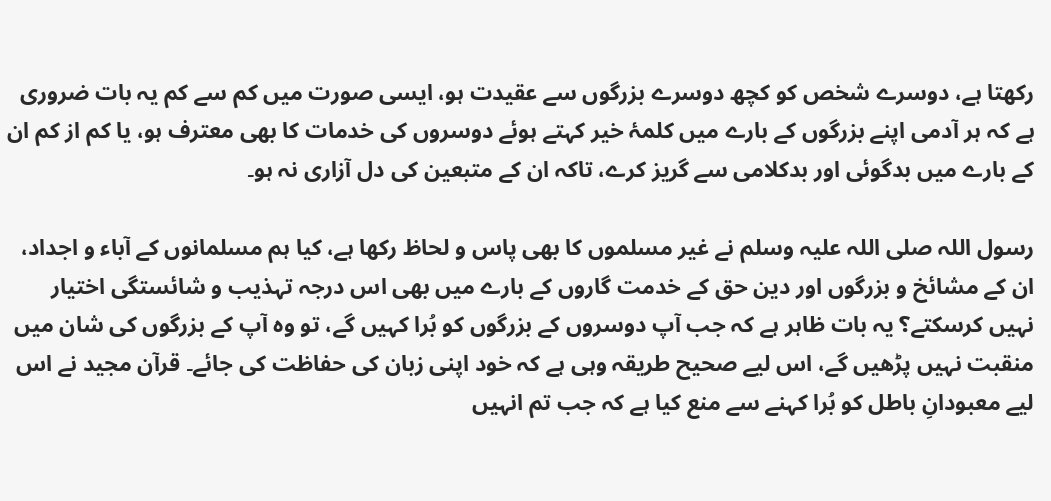رکھتا ہے، دوسرے شخص کو کچھ دوسرے بزرگوں سے عقیدت ہو، ایسی صورت میں کم سے کم یہ بات ضروری ہے کہ ہر آدمی اپنے بزرگوں کے بارے میں کلمۂ خیر کہتے ہوئے دوسروں کی خدمات کا بھی معترف ہو، یا کم از کم ان کے بارے میں بدگوئی اور بدکلامی سے گریز کرے، تاکہ ان کے متبعین کی دل آزاری نہ ہو۔

رسول اللہ صلی اللہ علیہ وسلم نے غیر مسلموں کا بھی پاس و لحاظ رکھا ہے، کیا ہم مسلمانوں کے آباء و اجداد، ان کے مشائخ و بزرگوں اور دین حق کے خدمت گاروں کے بارے میں بھی اس درجہ تہذیب و شائستگی اختیار نہیں کرسکتے؟ یہ بات ظاہر ہے کہ جب آپ دوسروں کے بزرگوں کو بُرا کہیں گے، تو وہ آپ کے بزرگوں کی شان میں منقبت نہیں پڑھیں گے، اس لیے صحیح طریقہ وہی ہے کہ خود اپنی زبان کی حفاظت کی جائے۔ قرآن مجید نے اس لیے معبودانِ باطل کو بُرا کہنے سے منع کیا ہے کہ جب تم انہیں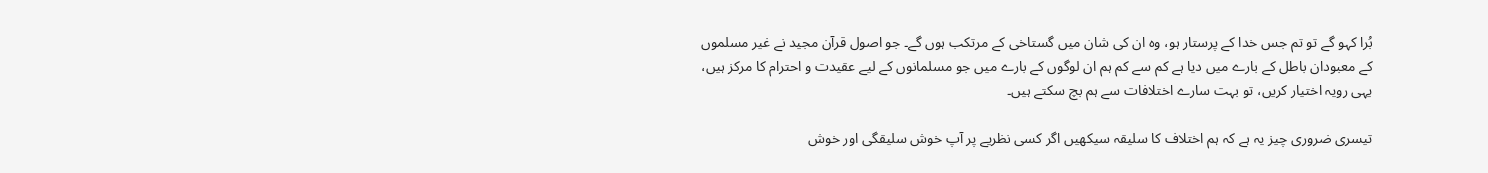بُرا کہو گے تو تم جس خدا کے پرستار ہو، وہ ان کی شان میں گستاخی کے مرتکب ہوں گے۔ جو اصول قرآن مجید نے غیر مسلموں کے معبودان باطل کے بارے میں دیا ہے کم سے کم ہم ان لوگوں کے بارے میں جو مسلمانوں کے لیے عقیدت و احترام کا مرکز ہیں، یہی رویہ اختیار کریں، تو بہت سارے اختلافات سے ہم بچ سکتے ہیں۔

تیسری ضروری چیز یہ ہے کہ ہم اختلاف کا سلیقہ سیکھیں اگر کسی نظریے پر آپ خوش سلیقگی اور خوش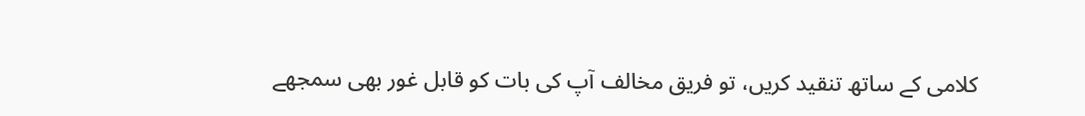کلامی کے ساتھ تنقید کریں، تو فریق مخالف آپ کی بات کو قابل غور بھی سمجھے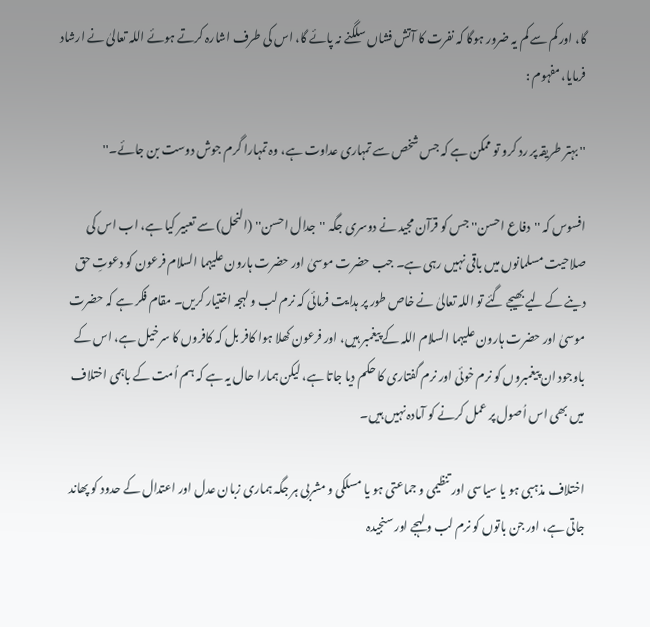گا، اور کم سے کم یہ ضرور ہوگا کہ نفرت کا آتش فشاں سلگنے نہ پائے گا، اس کی طرف اشارہ کرتے ہوئے اللہ تعالیٰ نے ارشاد فرمایا، مفہوم :

'' بہتر طریقہ پر رد کرو تو ممکن ہے کہ جس شخص سے تمہاری عداوت ہے، وہ تمہارا گرم جوش دوست بن جائے۔''

افسوس کہ ''دفاع احسن'' جس کو قرآن مجید نے دوسری جگہ ''جدال احسن'' (النحل) سے تعبیر کیا ہے، اب اس کی صلاحیت مسلمانوں میں باقی نہیں رہی ہے۔ جب حضرت موسیٰ اور حضرت ہارون علیہما السلام فرعون کو دعوتِ حق دینے کے لیے بھیجے گئے تو اللہ تعالیٰ نے خاص طور پر ہدایت فرمائی کہ نرم لب و لہجہ اختیار کریں۔ مقام فکر ہے کہ حضرت موسیٰ اور حضرت ہارون علیہما السلام اللہ کے پیغمبر ہیں، اور فرعون کھلا ہوا کافر بل کہ کافروں کا سرخیل ہے، اس کے باوجود ان پیغمبروں کو نرم خوئی اور نرم گفتاری کا حکم دیا جاتا ہے، لیکن ہمارا حال یہ ہے کہ ہم اُمت کے باہمی اختلاف میں بھی اس اُصول پر عمل کرنے کو آمادہ نہیں ہیں۔

اختلاف مذہبی ہو یا سیاسی اور تنظیمی و جماعتی ہو یا مسلکی و مشربی ہر جگہ ہماری زبان عدل اور اعتدال کے حدود کو پھاند جاتی ہے، اور جن باتوں کو نرم لب و لہجے اور سنجیدہ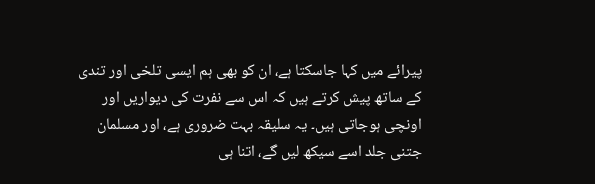پیرائے میں کہا جاسکتا ہے، ان کو بھی ہم ایسی تلخی اور تندی کے ساتھ پیش کرتے ہیں کہ اس سے نفرت کی دیواریں اور اونچی ہوجاتی ہیں۔ یہ سلیقہ بہت ضروری ہے، اور مسلمان جتنی جلد اسے سیکھ لیں گے، اتنا ہی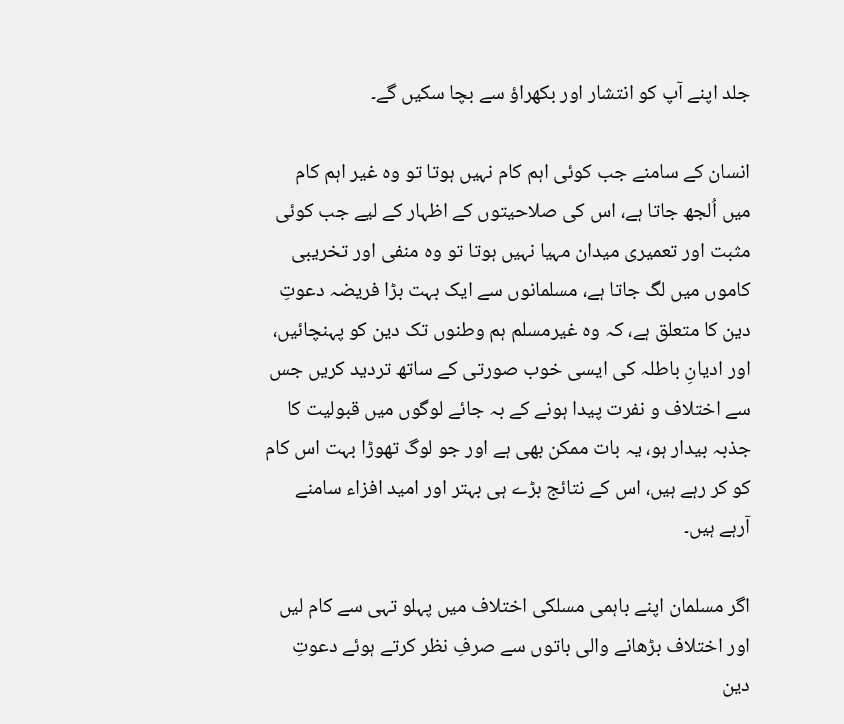جلد اپنے آپ کو انتشار اور بکھراؤ سے بچا سکیں گے۔

انسان کے سامنے جب کوئی اہم کام نہیں ہوتا تو وہ غیر اہم کام میں اُلجھ جاتا ہے، اس کی صلاحیتوں کے اظہار کے لیے جب کوئی مثبت اور تعمیری میدان مہیا نہیں ہوتا تو وہ منفی اور تخریبی کاموں میں لگ جاتا ہے، مسلمانوں سے ایک بہت بڑا فریضہ دعوتِ دین کا متعلق ہے، کہ وہ غیرمسلم ہم وطنوں تک دین کو پہنچائیں، اور ادیانِ باطلہ کی ایسی خوب صورتی کے ساتھ تردید کریں جس سے اختلاف و نفرت پیدا ہونے کے بہ جائے لوگوں میں قبولیت کا جذبہ بیدار ہو، یہ بات ممکن بھی ہے اور جو لوگ تھوڑا بہت اس کام کو کر رہے ہیں، اس کے نتائج بڑے ہی بہتر اور امید افزاء سامنے آرہے ہیں۔

اگر مسلمان اپنے باہمی مسلکی اختلاف میں پہلو تہی سے کام لیں اور اختلاف بڑھانے والی باتوں سے صرفِ نظر کرتے ہوئے دعوتِ دین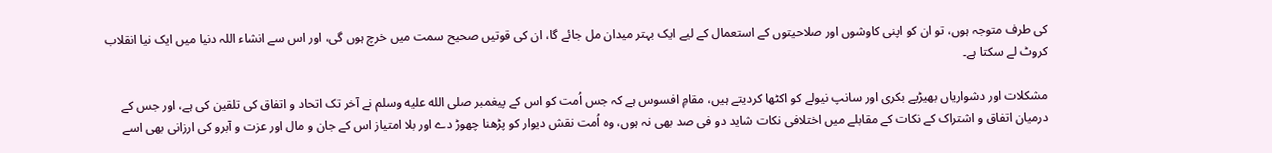کی طرف متوجہ ہوں، تو ان کو اپنی کاوشوں اور صلاحیتوں کے استعمال کے لیے ایک بہتر میدان مل جائے گا، ان کی قوتیں صحیح سمت میں خرچ ہوں گی، اور اس سے انشاء اللہ دنیا میں ایک نیا انقلاب کروٹ لے سکتا ہے۔

مشکلات اور دشواریاں بھیڑیے بکری اور سانپ نیولے کو اکٹھا کردیتے ہیں، مقامِ افسوس ہے کہ جس اُمت کو اس کے پیغمبر صلى الله عليه وسلم نے آخر تک اتحاد و اتفاق کی تلقین کی ہے، اور جس کے درمیان اتفاق و اشتراک کے نکات کے مقابلے میں اختلافی نکات شاید دو فی صد بھی نہ ہوں، وہ اُمت نقش دیوار کو پڑھنا چھوڑ دے اور بلا امتیاز اس کے جان و مال اور عزت و آبرو کی ارزانی بھی اسے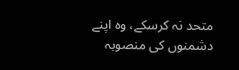متحد نہ کرسکے، وہ اپنے دشمنوں کی منصوبہ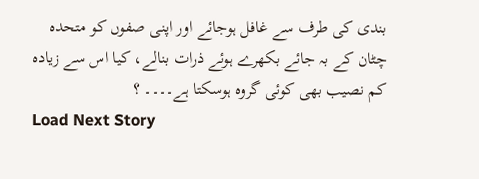بندی کی طرف سے غافل ہوجائے اور اپنی صفوں کو متحدہ چٹان کے بہ جائے بکھرے ہوئے ذرات بنالے، کیا اس سے زیادہ کم نصیب بھی کوئی گروہ ہوسکتا ہے۔۔۔۔ ؟
Load Next Story